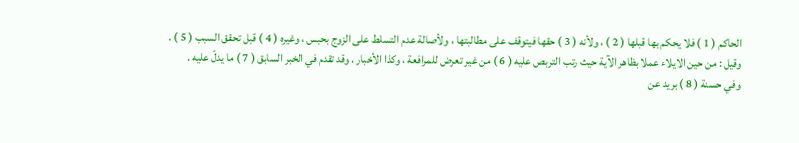الحاكم ( 1 ) فلا يحكم بها قبلها ( 2 ) ، ولأنه ( 3 ) حقها فيتوقف على مطالبتها ، ولأصالة عدم التسلط على الزوج بحبس ، وغيره ( 4 ) قبل تحقق السبب ( 5 ) .
وقيل : من حين الايلاء عملا بظاهر الآية حيث رتب التربص عليه ( 6 ) من غير تعرض للمرافعة ، وكذا الأخبار . وقد تقدم في الخبر السابق ( 7 ) ما يدلّ عليه .
وفي حسنة ( 8 ) بريد عن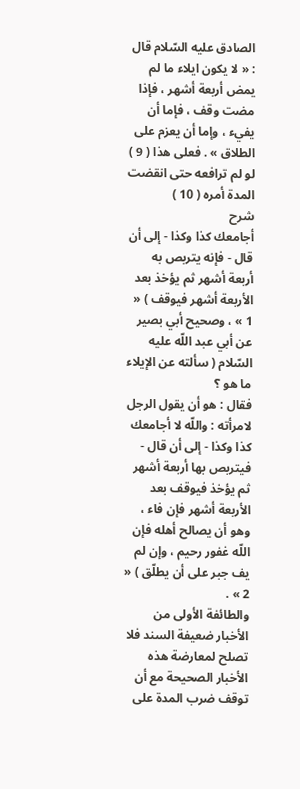الصادق عليه السّلام قال : « لا يكون ايلاء ما لم يمض أربعة أشهر ، فإذا مضت وقف ، فإما أن يفيء ، وإما أن يعزم على الطلاق » . فعلى هذا ( 9 ) لو لم ترافعه حتى انقضت المدة أمره ( 10 )
شرح
أجامعك كذا وكذا - إلى أن قال - فإنه يتربص به أربعة أشهر ثم يؤخذ بعد الأربعة أشهر فيوقف ) « 1 » ، وصحيح أبي بصير عن أبي عبد اللّه عليه السّلام ( سألته عن الإيلاء ما هو ؟
فقال : هو أن يقول الرجل لامرأته : واللّه لا أجامعك كذا وكذا - إلى أن قال - فيتربص بها أربعة أشهر ثم يؤخذ فيوقف بعد الأربعة أشهر فإن فاء ، وهو أن يصالح أهله فإن اللّه غفور رحيم ، وإن لم يف جبر على أن يطلّق ) « 2 » .
والطائفة الأولى من الأخبار ضعيفة السند فلا تصلح لمعارضة هذه الأخبار الصحيحة مع أن توقف ضرب المدة على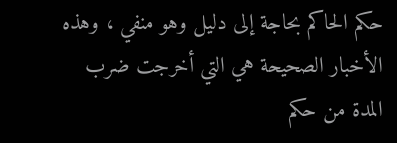حكم الحاكم بحاجة إلى دليل وهو منفي ، وهذه الأخبار الصحيحة هي التي أخرجت ضرب المدة من حكم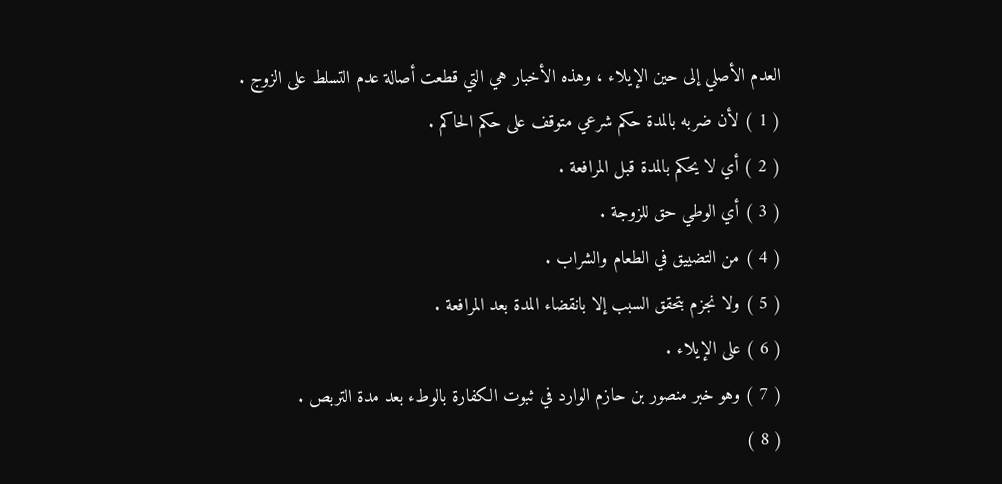العدم الأصلي إلى حين الإيلاء ، وهذه الأخبار هي التي قطعت أصالة عدم التسلط على الزوج .
( 1 ) لأن ضربه بالمدة حكم شرعي متوقف على حكم الحاكم .
( 2 ) أي لا يحكم بالمدة قبل المرافعة .
( 3 ) أي الوطي حق للزوجة .
( 4 ) من التضييق في الطعام والشراب .
( 5 ) ولا نجزم بتحقق السبب إلا بانقضاء المدة بعد المرافعة .
( 6 ) على الإيلاء .
( 7 ) وهو خبر منصور بن حازم الوارد في ثبوت الكفارة بالوطء بعد مدة التربص .
( 8 )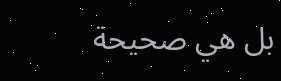بل هي صحيحة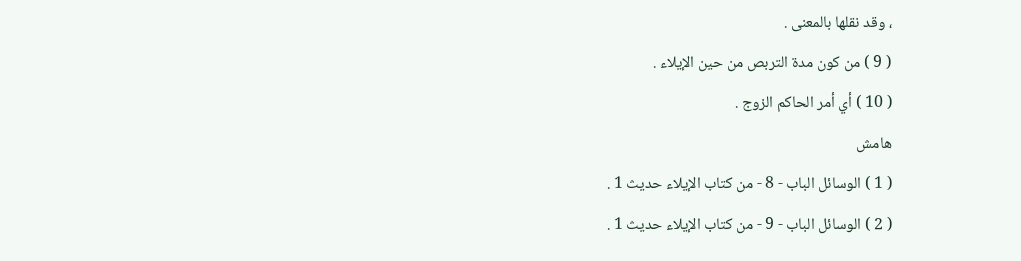، وقد نقلها بالمعنى .
( 9 ) من كون مدة التربص من حين الإيلاء .
( 10 ) أي أمر الحاكم الزوج .
هامش
( 1 ) الوسائل الباب - 8 - من كتاب الإيلاء حديث 1 .
( 2 ) الوسائل الباب - 9 - من كتاب الإيلاء حديث 1 .